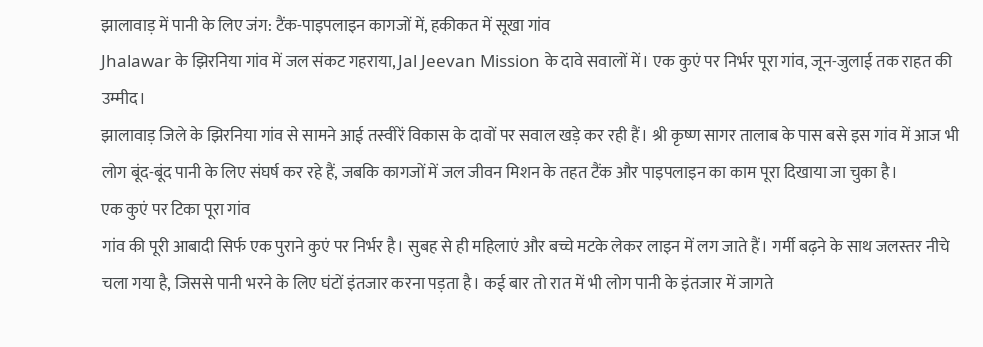झालावाड़ में पानी के लिए जंग: टैंक-पाइपलाइन कागजों में, हकीकत में सूखा गांव
Jhalawar के झिरनिया गांव में जल संकट गहराया, Jal Jeevan Mission के दावे सवालों में। एक कुएं पर निर्भर पूरा गांव, जून-जुलाई तक राहत की उम्मीद।
झालावाड़ जिले के झिरनिया गांव से सामने आई तस्वीरें विकास के दावों पर सवाल खड़े कर रही हैं। श्री कृष्ण सागर तालाब के पास बसे इस गांव में आज भी लोग बूंद-बूंद पानी के लिए संघर्ष कर रहे हैं, जबकि कागजों में जल जीवन मिशन के तहत टैंक और पाइपलाइन का काम पूरा दिखाया जा चुका है।
एक कुएं पर टिका पूरा गांव
गांव की पूरी आबादी सिर्फ एक पुराने कुएं पर निर्भर है। सुबह से ही महिलाएं और बच्चे मटके लेकर लाइन में लग जाते हैं। गर्मी बढ़ने के साथ जलस्तर नीचे चला गया है, जिससे पानी भरने के लिए घंटों इंतजार करना पड़ता है। कई बार तो रात में भी लोग पानी के इंतजार में जागते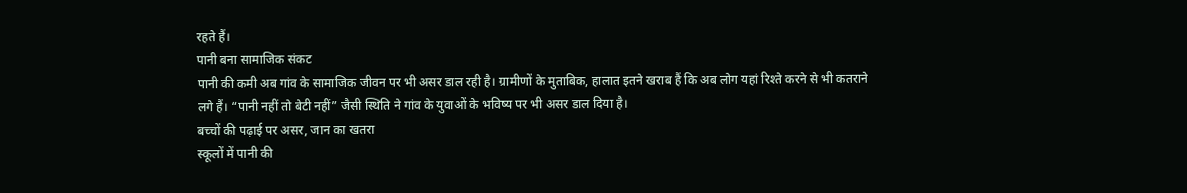रहते हैं।
पानी बना सामाजिक संकट
पानी की कमी अब गांव के सामाजिक जीवन पर भी असर डाल रही है। ग्रामीणों के मुताबिक, हालात इतने खराब हैं कि अब लोग यहां रिश्ते करने से भी कतराने लगे हैं। “पानी नहीं तो बेटी नहीं” जैसी स्थिति ने गांव के युवाओं के भविष्य पर भी असर डाल दिया है।
बच्चों की पढ़ाई पर असर, जान का खतरा
स्कूलों में पानी की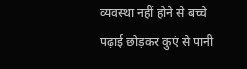व्यवस्था नहीं होने से बच्चे पढ़ाई छोड़कर कुएं से पानी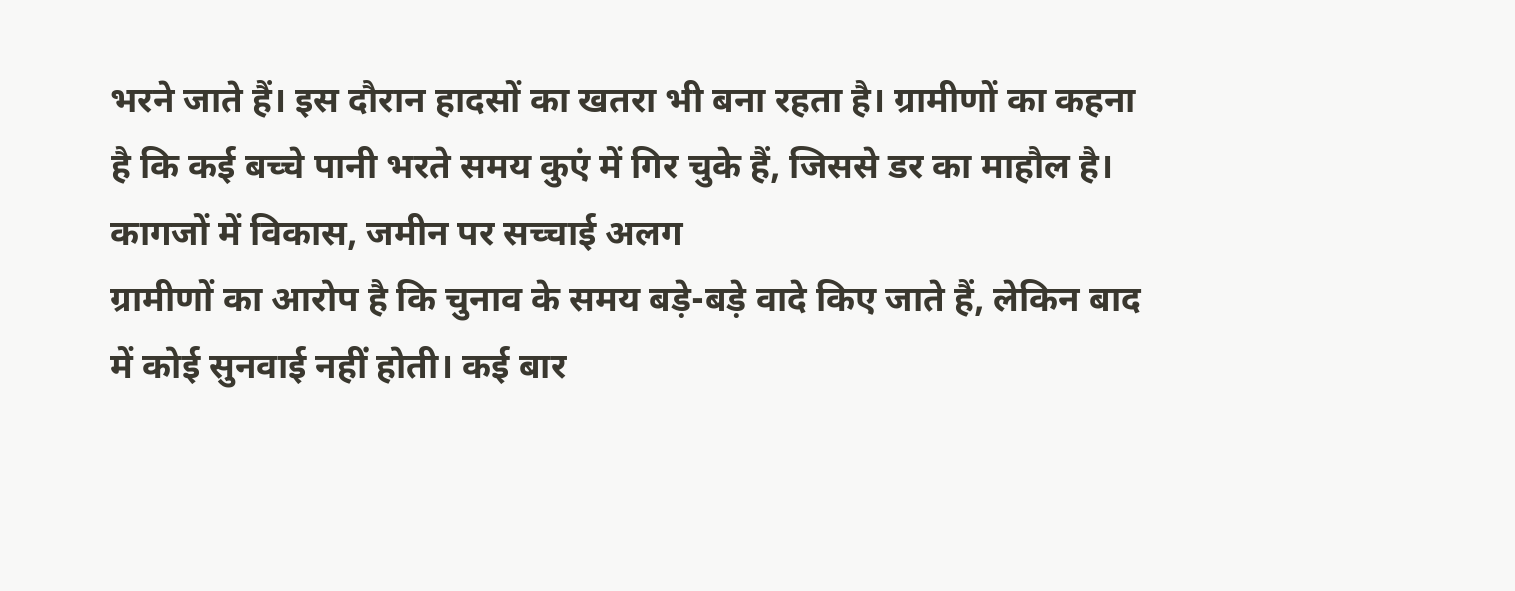भरने जाते हैं। इस दौरान हादसों का खतरा भी बना रहता है। ग्रामीणों का कहना है कि कई बच्चे पानी भरते समय कुएं में गिर चुके हैं, जिससे डर का माहौल है।
कागजों में विकास, जमीन पर सच्चाई अलग
ग्रामीणों का आरोप है कि चुनाव के समय बड़े-बड़े वादे किए जाते हैं, लेकिन बाद में कोई सुनवाई नहीं होती। कई बार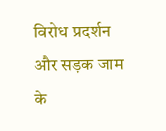विरोध प्रदर्शन और सड़क जाम के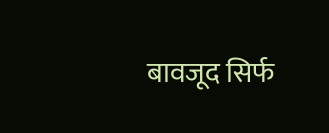बावजूद सिर्फ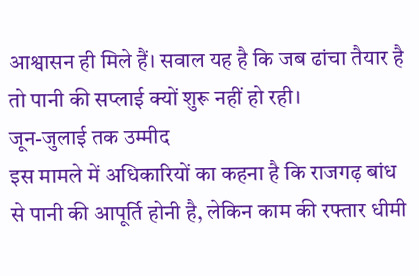आश्वासन ही मिले हैं। सवाल यह है कि जब ढांचा तैयार है तो पानी की सप्लाई क्यों शुरू नहीं हो रही।
जून-जुलाई तक उम्मीद
इस मामले में अधिकारियों का कहना है कि राजगढ़ बांध से पानी की आपूर्ति होनी है, लेकिन काम की रफ्तार धीमी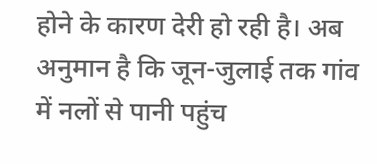होने के कारण देरी हो रही है। अब अनुमान है कि जून-जुलाई तक गांव में नलों से पानी पहुंच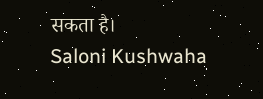सकता है।
Saloni Kushwaha